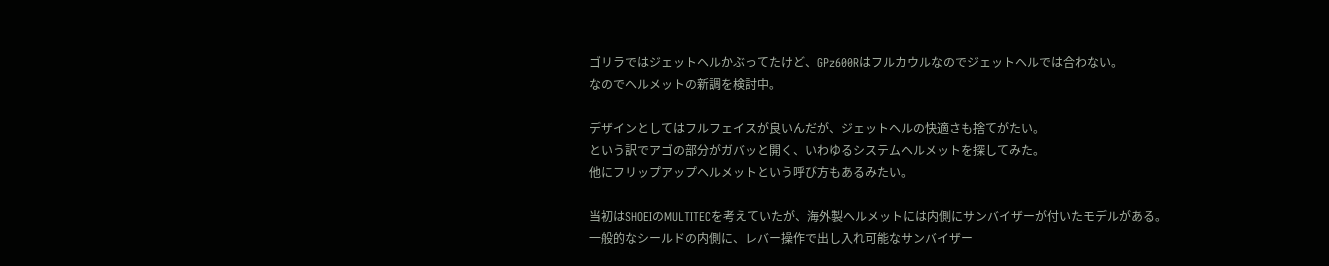ゴリラではジェットヘルかぶってたけど、GPz600Rはフルカウルなのでジェットヘルでは合わない。
なのでヘルメットの新調を検討中。

デザインとしてはフルフェイスが良いんだが、ジェットヘルの快適さも捨てがたい。
という訳でアゴの部分がガバッと開く、いわゆるシステムヘルメットを探してみた。
他にフリップアップヘルメットという呼び方もあるみたい。

当初はSHOEIのMULTITECを考えていたが、海外製ヘルメットには内側にサンバイザーが付いたモデルがある。
一般的なシールドの内側に、レバー操作で出し入れ可能なサンバイザー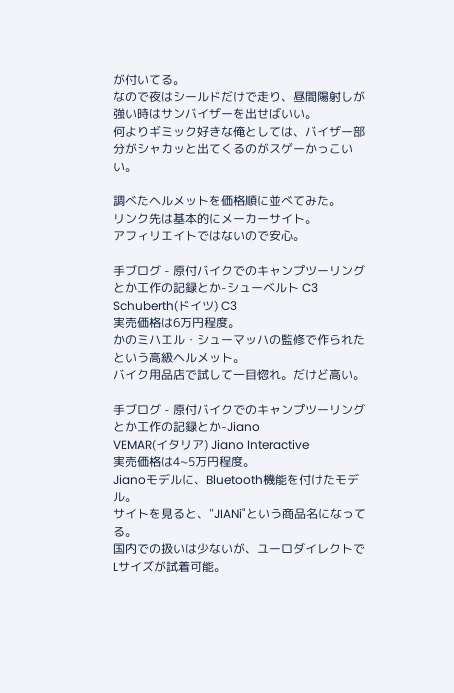が付いてる。
なので夜はシールドだけで走り、昼間陽射しが強い時はサンバイザーを出せばいい。
何よりギミック好きな俺としては、バイザー部分がシャカッと出てくるのがスゲーかっこいい。

調べたヘルメットを価格順に並べてみた。
リンク先は基本的にメーカーサイト。
アフィリエイトではないので安心。

手ブログ - 原付バイクでのキャンプツーリングとか工作の記録とか-シューベルト C3
Schuberth(ドイツ) C3
実売価格は6万円程度。
かのミハエル・シューマッハの監修で作られたという高級ヘルメット。
バイク用品店で試して一目惚れ。だけど高い。

手ブログ - 原付バイクでのキャンプツーリングとか工作の記録とか-Jiano
VEMAR(イタリア) Jiano Interactive
実売価格は4~5万円程度。
Jianoモデルに、Bluetooth機能を付けたモデル。
サイトを見ると、"JIANi"という商品名になってる。
国内での扱いは少ないが、ユーロダイレクトでLサイズが試着可能。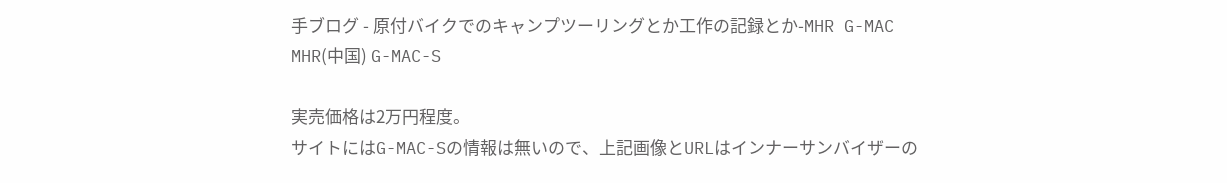手ブログ - 原付バイクでのキャンプツーリングとか工作の記録とか-MHR G-MAC
MHR(中国) G-MAC-S

実売価格は2万円程度。
サイトにはG-MAC-Sの情報は無いので、上記画像とURLはインナーサンバイザーの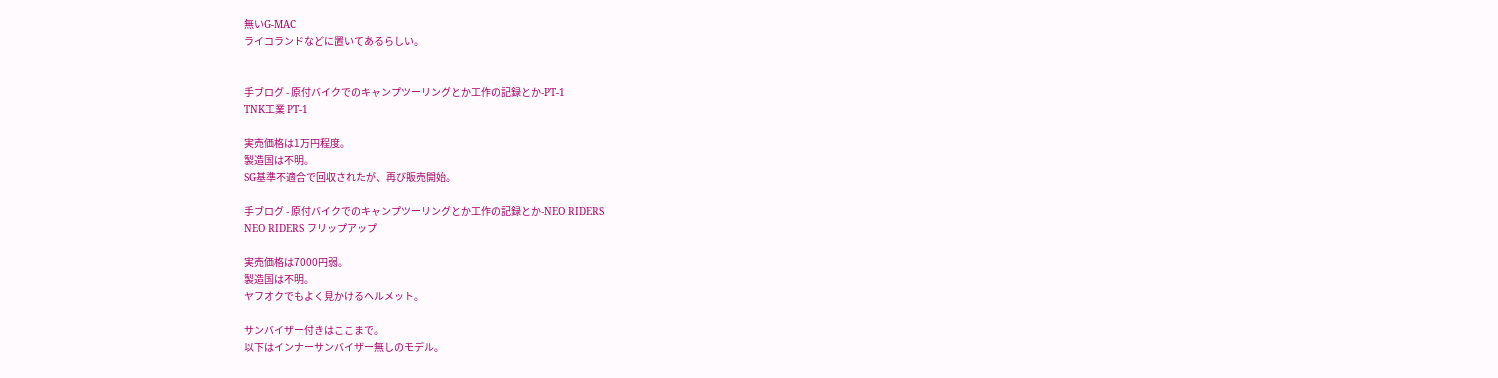無いG-MAC
ライコランドなどに置いてあるらしい。


手ブログ - 原付バイクでのキャンプツーリングとか工作の記録とか-PT-1
TNK工業 PT-1

実売価格は1万円程度。
製造国は不明。
SG基準不適合で回収されたが、再び販売開始。

手ブログ - 原付バイクでのキャンプツーリングとか工作の記録とか-NEO RIDERS
NEO RIDERS フリップアップ

実売価格は7000円弱。
製造国は不明。
ヤフオクでもよく見かけるヘルメット。

サンバイザー付きはここまで。
以下はインナーサンバイザー無しのモデル。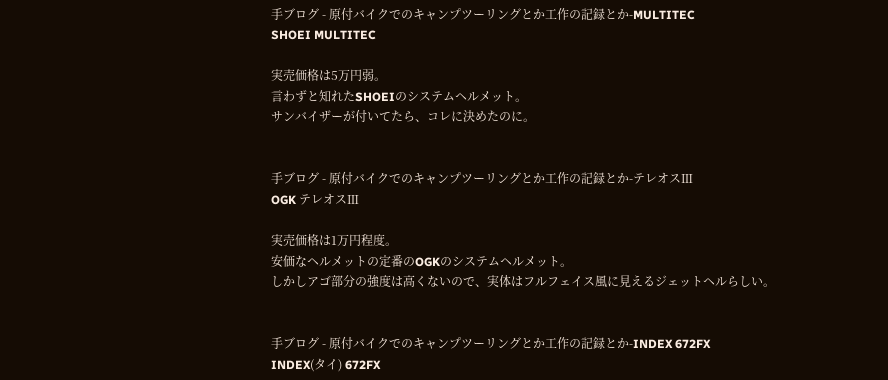手ブログ - 原付バイクでのキャンプツーリングとか工作の記録とか-MULTITEC
SHOEI MULTITEC

実売価格は5万円弱。
言わずと知れたSHOEIのシステムヘルメット。
サンバイザーが付いてたら、コレに決めたのに。


手ブログ - 原付バイクでのキャンプツーリングとか工作の記録とか-テレオスⅢ
OGK テレオスⅢ

実売価格は1万円程度。
安価なヘルメットの定番のOGKのシステムヘルメット。
しかしアゴ部分の強度は高くないので、実体はフルフェイス風に見えるジェットヘルらしい。


手ブログ - 原付バイクでのキャンプツーリングとか工作の記録とか-INDEX 672FX
INDEX(タイ) 672FX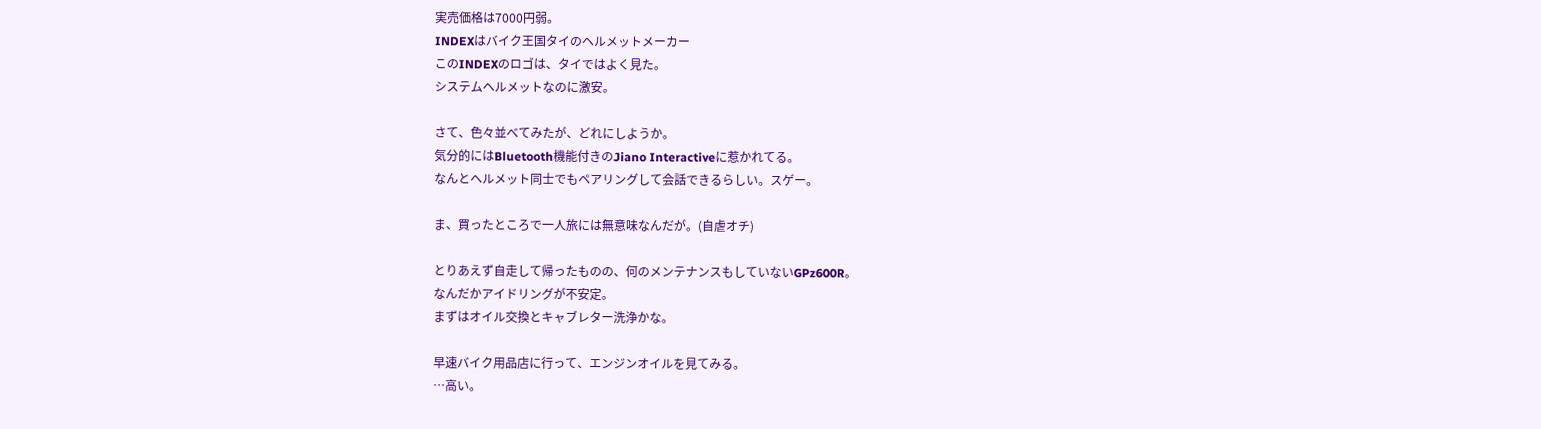実売価格は7000円弱。
INDEXはバイク王国タイのヘルメットメーカー
このINDEXのロゴは、タイではよく見た。
システムヘルメットなのに激安。

さて、色々並べてみたが、どれにしようか。
気分的にはBluetooth機能付きのJiano Interactiveに惹かれてる。
なんとヘルメット同士でもペアリングして会話できるらしい。スゲー。

ま、買ったところで一人旅には無意味なんだが。(自虐オチ)

とりあえず自走して帰ったものの、何のメンテナンスもしていないGPz600R。
なんだかアイドリングが不安定。
まずはオイル交換とキャブレター洗浄かな。

早速バイク用品店に行って、エンジンオイルを見てみる。
…高い。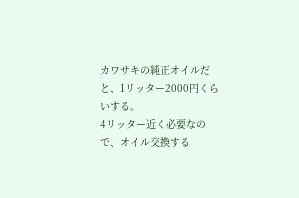カワサキの純正オイルだと、1リッター2000円くらいする。
4リッター近く必要なので、オイル交換する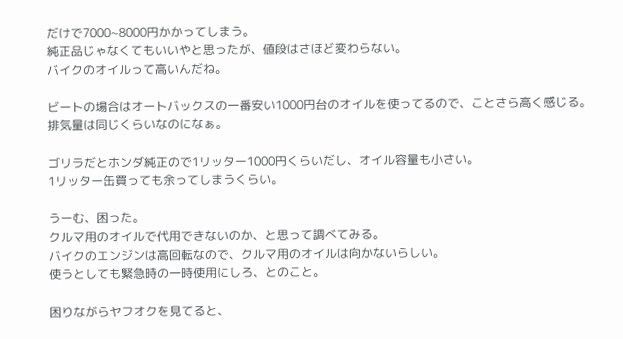だけで7000~8000円かかってしまう。
純正品じゃなくてもいいやと思ったが、値段はさほど変わらない。
バイクのオイルって高いんだね。

ビートの場合はオートバックスの一番安い1000円台のオイルを使ってるので、ことさら高く感じる。
排気量は同じくらいなのになぁ。

ゴリラだとホンダ純正ので1リッター1000円くらいだし、オイル容量も小さい。
1リッター缶買っても余ってしまうくらい。

うーむ、困った。
クルマ用のオイルで代用できないのか、と思って調べてみる。
バイクのエンジンは高回転なので、クルマ用のオイルは向かないらしい。
使うとしても緊急時の一時使用にしろ、とのこと。

困りながらヤフオクを見てると、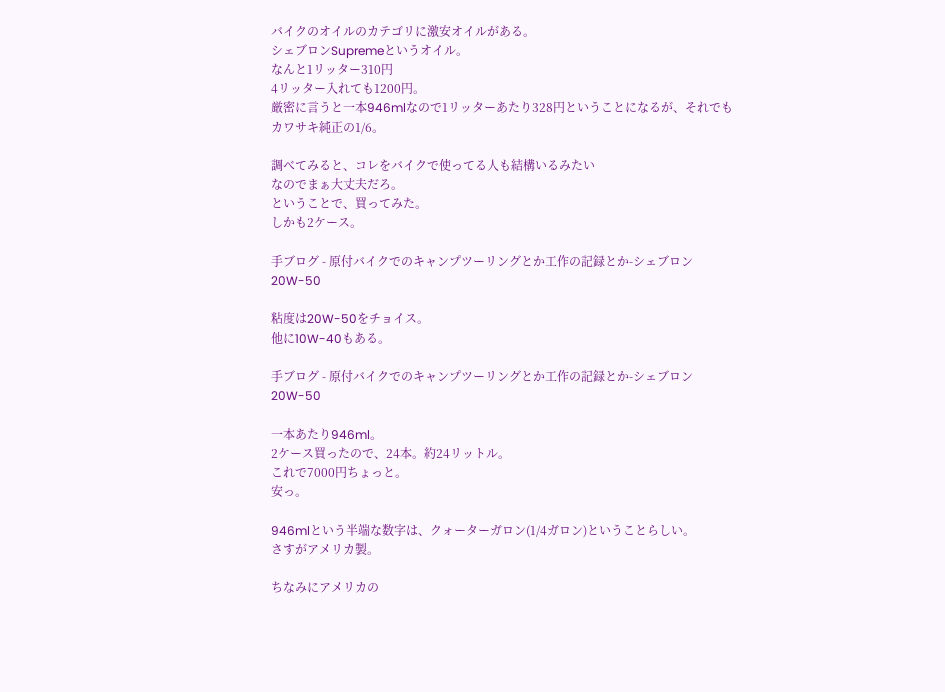バイクのオイルのカテゴリに激安オイルがある。
シェブロンSupremeというオイル。
なんと1リッター310円
4リッター入れても1200円。
厳密に言うと一本946mlなので1リッターあたり328円ということになるが、それでもカワサキ純正の1/6。

調べてみると、コレをバイクで使ってる人も結構いるみたい
なのでまぁ大丈夫だろ。
ということで、買ってみた。
しかも2ケース。

手ブログ - 原付バイクでのキャンプツーリングとか工作の記録とか-シェブロン 20W-50

粘度は20W-50をチョイス。
他に10W-40もある。

手ブログ - 原付バイクでのキャンプツーリングとか工作の記録とか-シェブロン 20W-50

一本あたり946ml。
2ケース買ったので、24本。約24リットル。
これで7000円ちょっと。
安っ。

946mlという半端な数字は、クォーターガロン(1/4ガロン)ということらしい。
さすがアメリカ製。

ちなみにアメリカの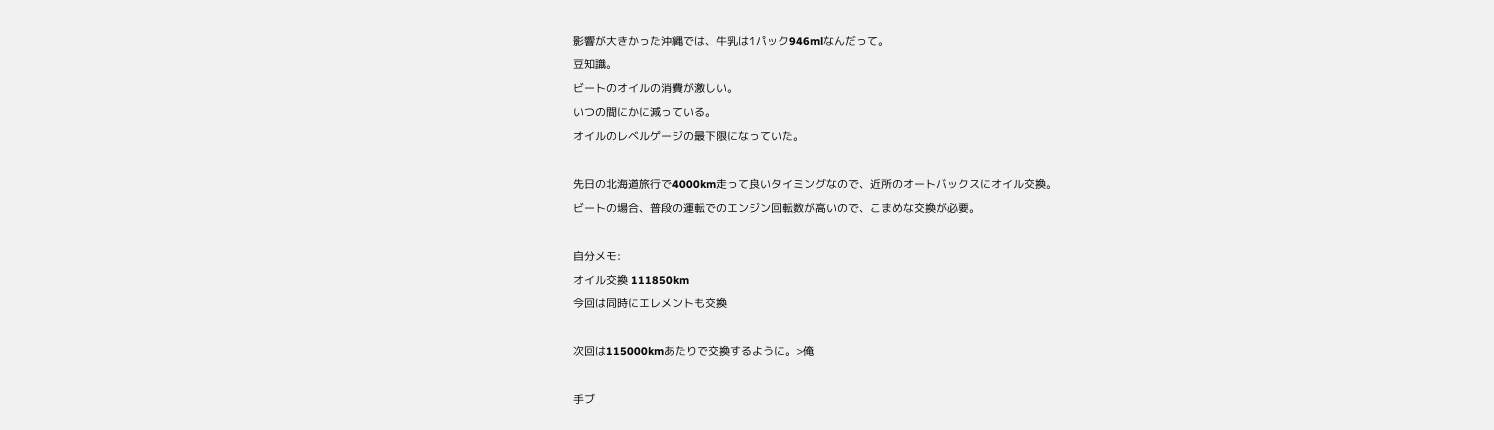影響が大きかった沖縄では、牛乳は1パック946mlなんだって。
豆知識。
ビートのオイルの消費が激しい。
いつの間にかに減っている。
オイルのレベルゲージの最下限になっていた。

先日の北海道旅行で4000km走って良いタイミングなので、近所のオートバックスにオイル交換。
ビートの場合、普段の運転でのエンジン回転数が高いので、こまめな交換が必要。

自分メモ:
オイル交換 111850km
今回は同時にエレメントも交換

次回は115000kmあたりで交換するように。>俺

手ブ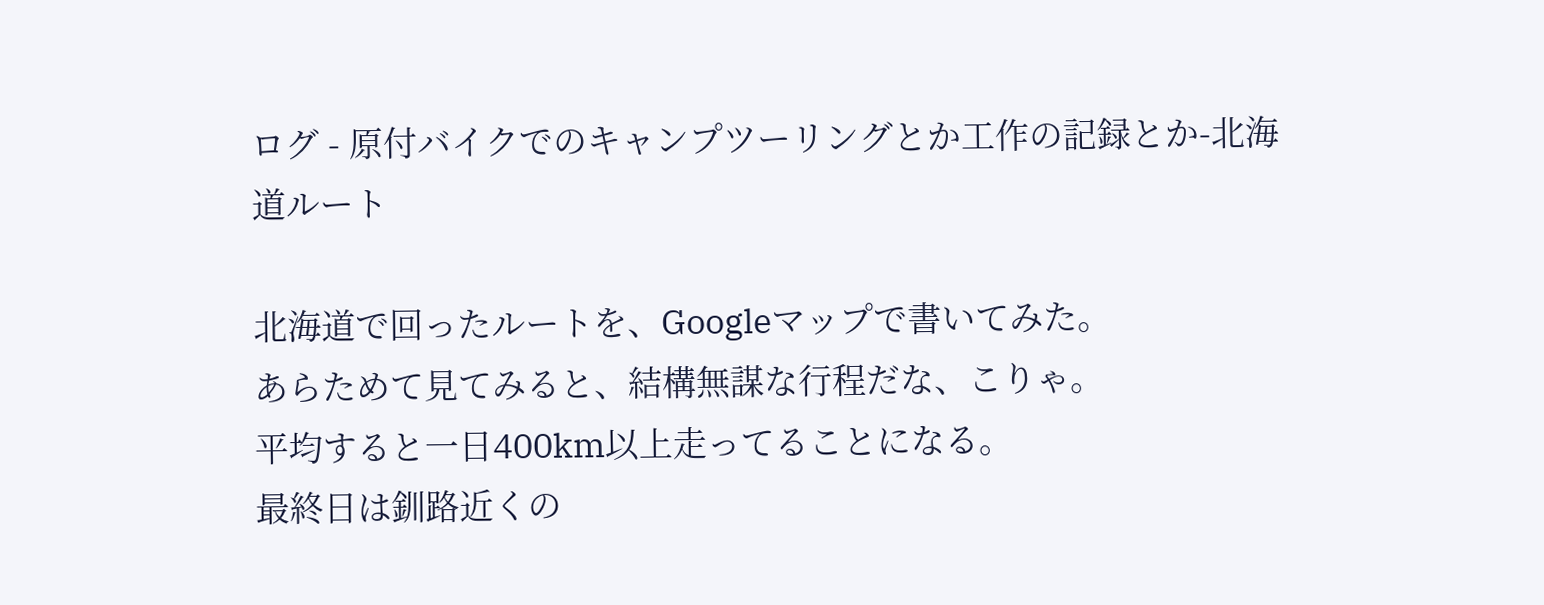ログ - 原付バイクでのキャンプツーリングとか工作の記録とか-北海道ルート

北海道で回ったルートを、Googleマップで書いてみた。
あらためて見てみると、結構無謀な行程だな、こりゃ。
平均すると一日400km以上走ってることになる。
最終日は釧路近くの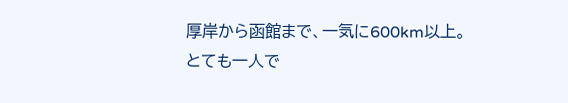厚岸から函館まで、一気に600km以上。
とても一人で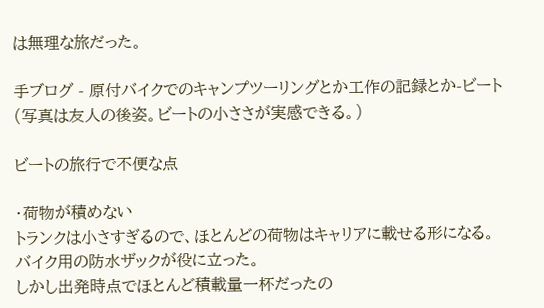は無理な旅だった。

手ブログ - 原付バイクでのキャンプツーリングとか工作の記録とか-ビート
(写真は友人の後姿。ビートの小ささが実感できる。)

ビートの旅行で不便な点

・荷物が積めない
トランクは小さすぎるので、ほとんどの荷物はキャリアに載せる形になる。
バイク用の防水ザックが役に立った。
しかし出発時点でほとんど積載量一杯だったの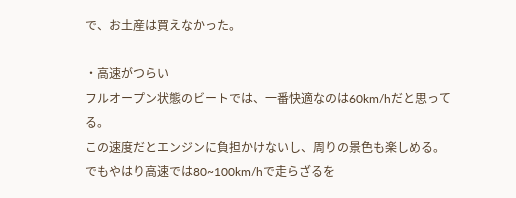で、お土産は買えなかった。

・高速がつらい
フルオープン状態のビートでは、一番快適なのは60km/hだと思ってる。
この速度だとエンジンに負担かけないし、周りの景色も楽しめる。
でもやはり高速では80~100km/hで走らざるを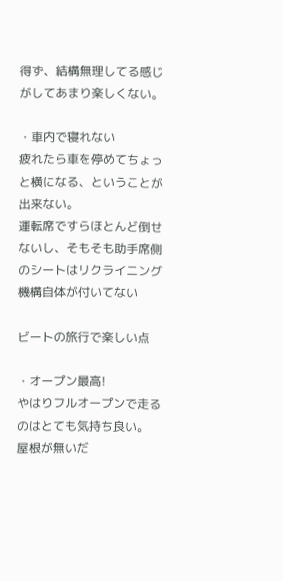得ず、結構無理してる感じがしてあまり楽しくない。

・車内で寝れない
疲れたら車を停めてちょっと横になる、ということが出来ない。
運転席ですらほとんど倒せないし、そもそも助手席側のシートはリクライニング機構自体が付いてない

ビートの旅行で楽しい点

・オープン最高!
やはりフルオープンで走るのはとても気持ち良い。
屋根が無いだ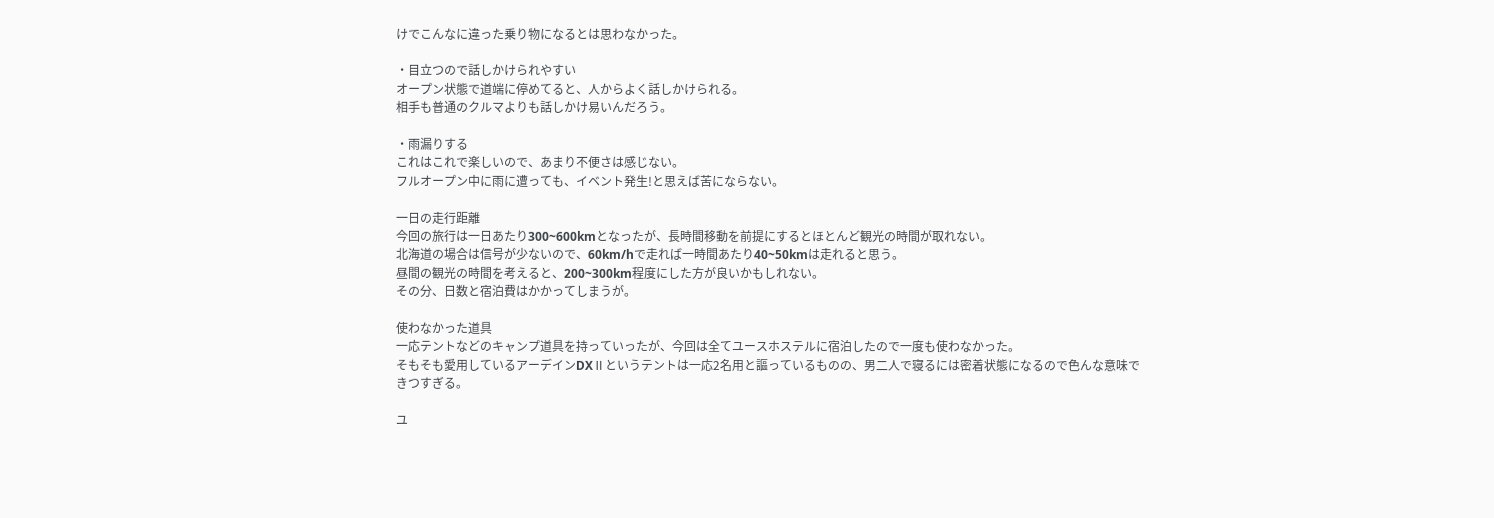けでこんなに違った乗り物になるとは思わなかった。

・目立つので話しかけられやすい
オープン状態で道端に停めてると、人からよく話しかけられる。
相手も普通のクルマよりも話しかけ易いんだろう。

・雨漏りする
これはこれで楽しいので、あまり不便さは感じない。
フルオープン中に雨に遭っても、イベント発生!と思えば苦にならない。

一日の走行距離
今回の旅行は一日あたり300~600kmとなったが、長時間移動を前提にするとほとんど観光の時間が取れない。
北海道の場合は信号が少ないので、60km/hで走れば一時間あたり40~50kmは走れると思う。
昼間の観光の時間を考えると、200~300km程度にした方が良いかもしれない。
その分、日数と宿泊費はかかってしまうが。

使わなかった道具
一応テントなどのキャンプ道具を持っていったが、今回は全てユースホステルに宿泊したので一度も使わなかった。
そもそも愛用しているアーデインDXⅡというテントは一応2名用と謳っているものの、男二人で寝るには密着状態になるので色んな意味できつすぎる。

ユ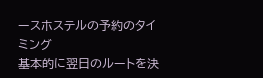ースホステルの予約のタイミング
基本的に翌日のルートを決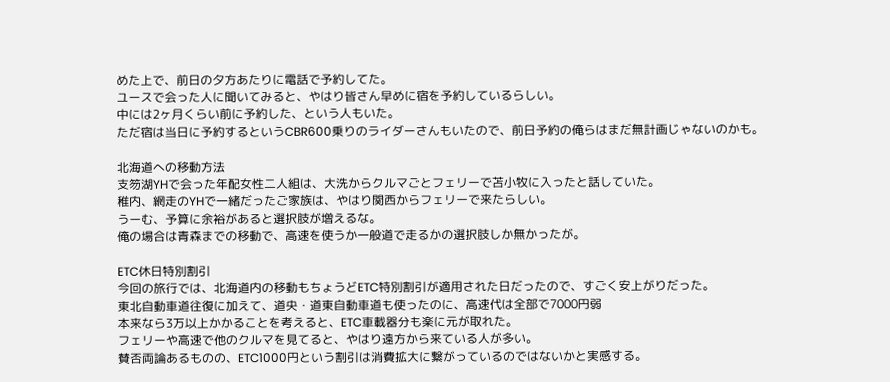めた上で、前日の夕方あたりに電話で予約してた。
ユースで会った人に聞いてみると、やはり皆さん早めに宿を予約しているらしい。
中には2ヶ月くらい前に予約した、という人もいた。
ただ宿は当日に予約するというCBR600乗りのライダーさんもいたので、前日予約の俺らはまだ無計画じゃないのかも。

北海道への移動方法
支笏湖YHで会った年配女性二人組は、大洗からクルマごとフェリーで苫小牧に入ったと話していた。
稚内、網走のYHで一緒だったご家族は、やはり関西からフェリーで来たらしい。
うーむ、予算に余裕があると選択肢が増えるな。
俺の場合は青森までの移動で、高速を使うか一般道で走るかの選択肢しか無かったが。

ETC休日特別割引
今回の旅行では、北海道内の移動もちょうどETC特別割引が適用された日だったので、すごく安上がりだった。
東北自動車道往復に加えて、道央・道東自動車道も使ったのに、高速代は全部で7000円弱
本来なら3万以上かかることを考えると、ETC車載器分も楽に元が取れた。
フェリーや高速で他のクルマを見てると、やはり遠方から来ている人が多い。
賛否両論あるものの、ETC1000円という割引は消費拡大に繋がっているのではないかと実感する。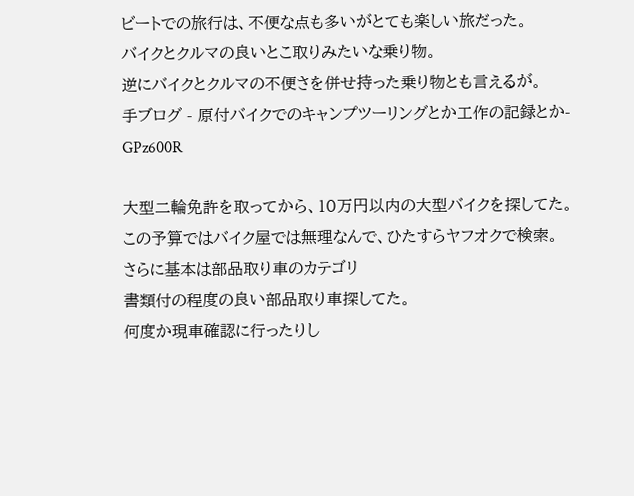ビートでの旅行は、不便な点も多いがとても楽しい旅だった。
バイクとクルマの良いとこ取りみたいな乗り物。
逆にバイクとクルマの不便さを併せ持った乗り物とも言えるが。
手ブログ - 原付バイクでのキャンプツーリングとか工作の記録とか-GPz600R

大型二輪免許を取ってから、10万円以内の大型バイクを探してた。
この予算ではバイク屋では無理なんで、ひたすらヤフオクで検索。
さらに基本は部品取り車のカテゴリ
書類付の程度の良い部品取り車探してた。
何度か現車確認に行ったりし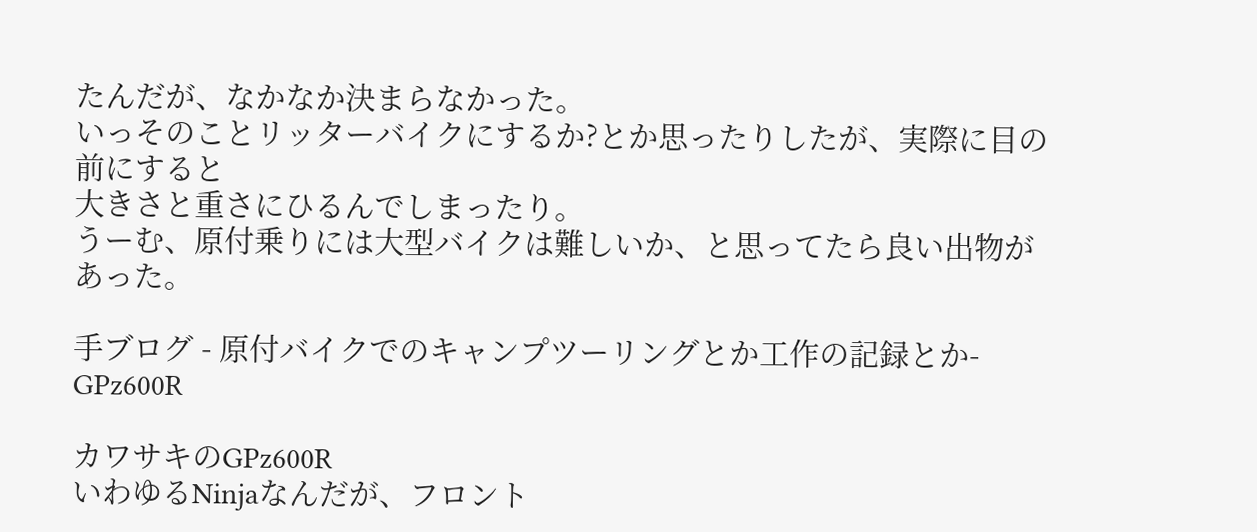たんだが、なかなか決まらなかった。
いっそのことリッターバイクにするか?とか思ったりしたが、実際に目の前にすると
大きさと重さにひるんでしまったり。
うーむ、原付乗りには大型バイクは難しいか、と思ってたら良い出物があった。

手ブログ - 原付バイクでのキャンプツーリングとか工作の記録とか-GPz600R

カワサキのGPz600R
いわゆるNinjaなんだが、フロント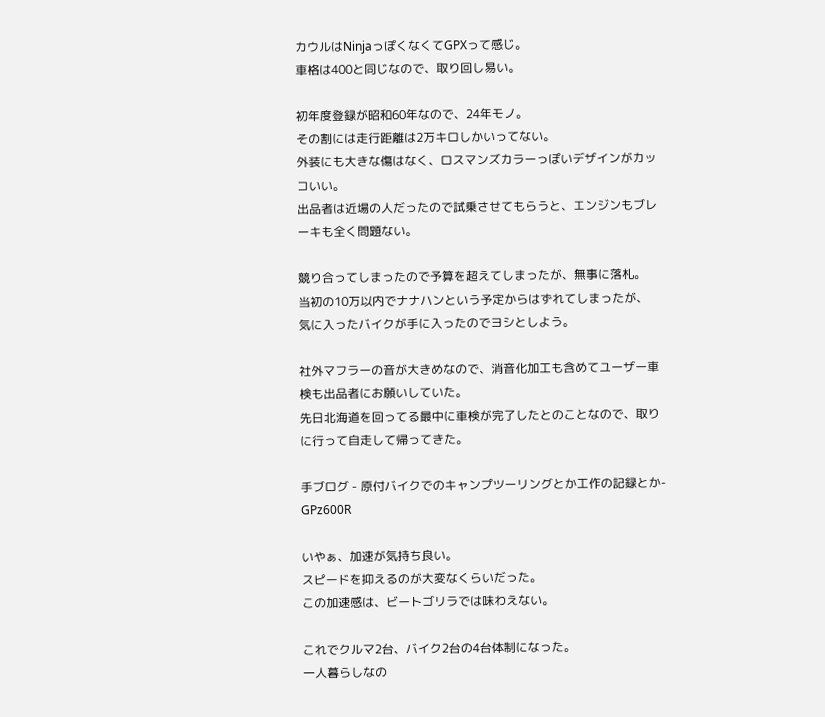カウルはNinjaっぽくなくてGPXって感じ。
車格は400と同じなので、取り回し易い。

初年度登録が昭和60年なので、24年モノ。
その割には走行距離は2万キロしかいってない。
外装にも大きな傷はなく、ロスマンズカラーっぽいデザインがカッコいい。
出品者は近場の人だったので試乗させてもらうと、エンジンもブレーキも全く問題ない。

競り合ってしまったので予算を超えてしまったが、無事に落札。
当初の10万以内でナナハンという予定からはずれてしまったが、
気に入ったバイクが手に入ったのでヨシとしよう。

社外マフラーの音が大きめなので、消音化加工も含めてユーザー車検も出品者にお願いしていた。
先日北海道を回ってる最中に車検が完了したとのことなので、取りに行って自走して帰ってきた。

手ブログ - 原付バイクでのキャンプツーリングとか工作の記録とか-GPz600R

いやぁ、加速が気持ち良い。
スピードを抑えるのが大変なくらいだった。
この加速感は、ビートゴリラでは味わえない。

これでクルマ2台、バイク2台の4台体制になった。
一人暮らしなの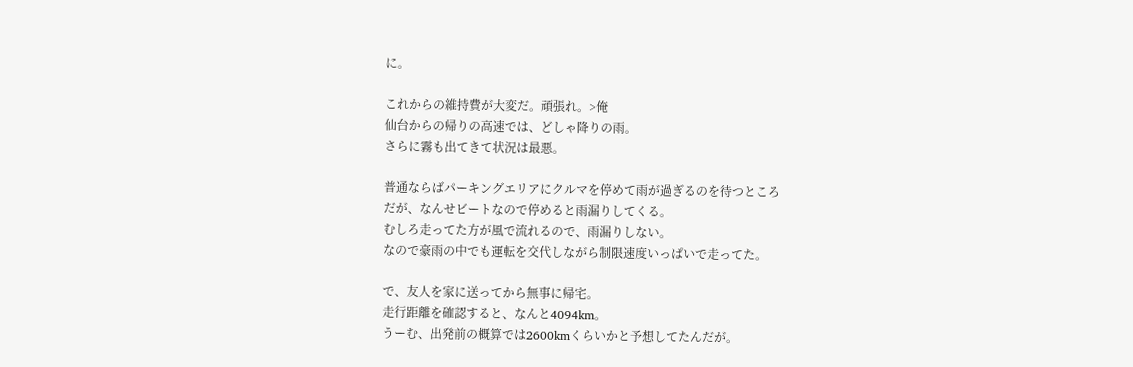に。

これからの維持費が大変だ。頑張れ。>俺
仙台からの帰りの高速では、どしゃ降りの雨。
さらに霧も出てきて状況は最悪。

普通ならばパーキングエリアにクルマを停めて雨が過ぎるのを待つところ
だが、なんせビートなので停めると雨漏りしてくる。
むしろ走ってた方が風で流れるので、雨漏りしない。
なので豪雨の中でも運転を交代しながら制限速度いっぱいで走ってた。

で、友人を家に送ってから無事に帰宅。
走行距離を確認すると、なんと4094km。
うーむ、出発前の概算では2600kmくらいかと予想してたんだが。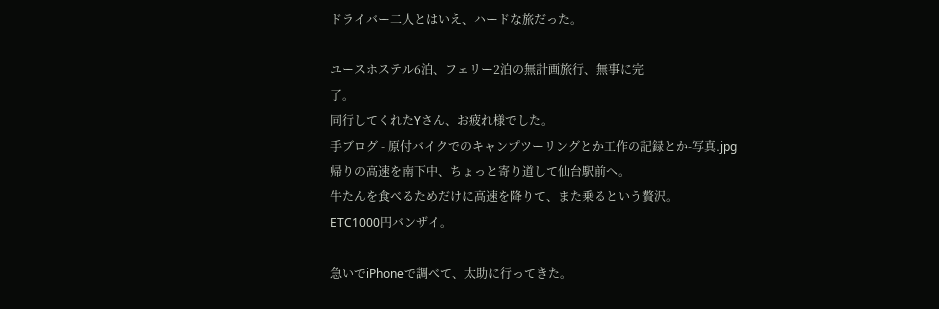ドライバー二人とはいえ、ハードな旅だった。

ユースホステル6泊、フェリー2泊の無計画旅行、無事に完
了。
同行してくれたYさん、お疲れ様でした。
手ブログ - 原付バイクでのキャンプツーリングとか工作の記録とか-写真.jpg
帰りの高速を南下中、ちょっと寄り道して仙台駅前へ。
牛たんを食べるためだけに高速を降りて、また乗るという贅沢。
ETC1000円バンザイ。

急いでiPhoneで調べて、太助に行ってきた。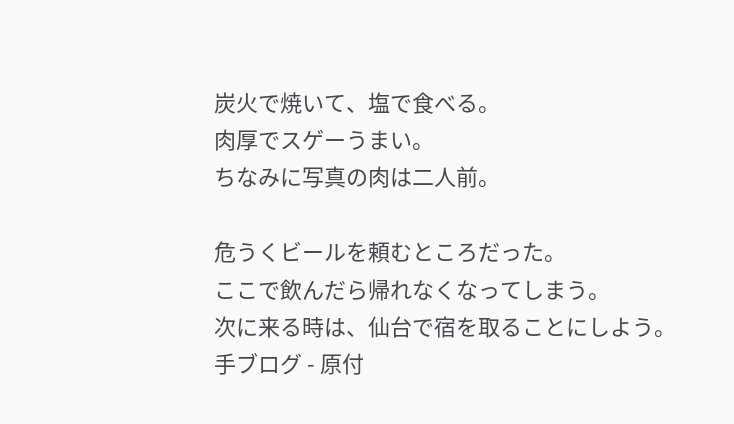炭火で焼いて、塩で食べる。
肉厚でスゲーうまい。
ちなみに写真の肉は二人前。

危うくビールを頼むところだった。
ここで飲んだら帰れなくなってしまう。
次に来る時は、仙台で宿を取ることにしよう。
手ブログ - 原付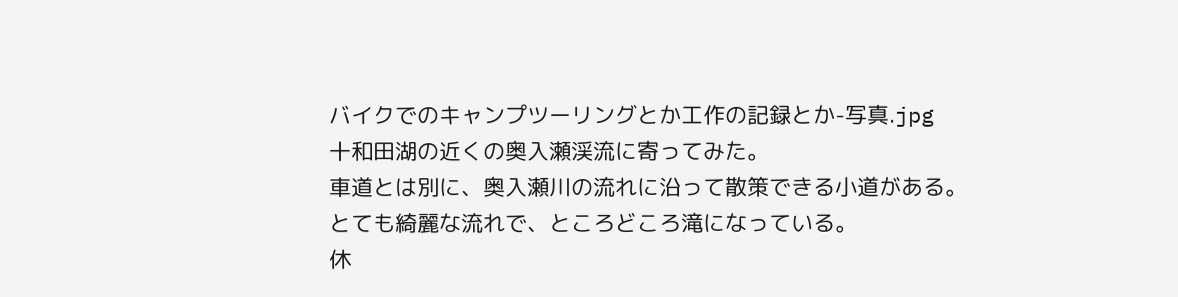バイクでのキャンプツーリングとか工作の記録とか-写真.jpg
十和田湖の近くの奥入瀬渓流に寄ってみた。
車道とは別に、奥入瀬川の流れに沿って散策できる小道がある。
とても綺麗な流れで、ところどころ滝になっている。
休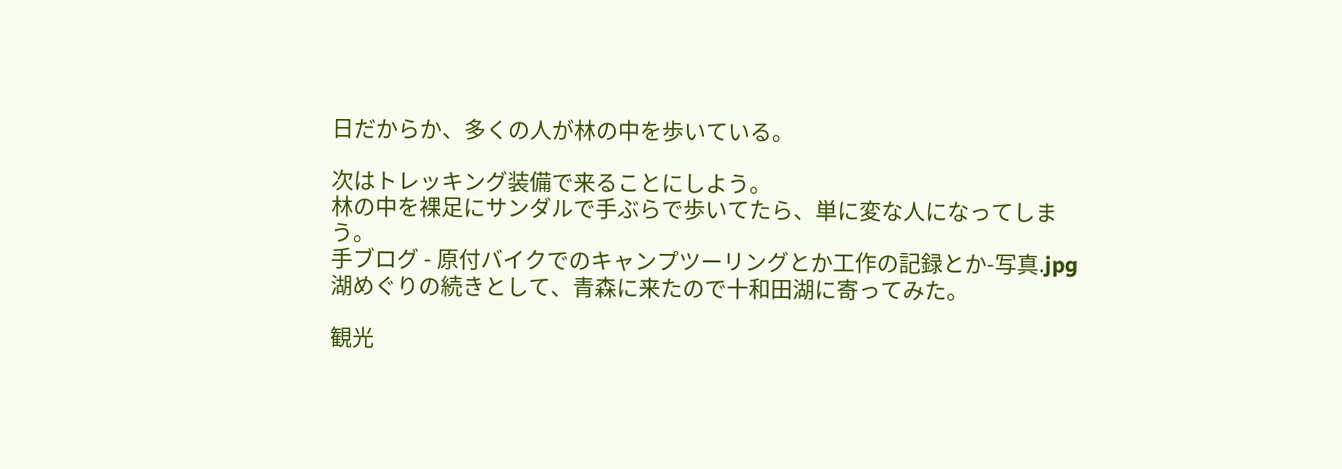日だからか、多くの人が林の中を歩いている。

次はトレッキング装備で来ることにしよう。
林の中を裸足にサンダルで手ぶらで歩いてたら、単に変な人になってしま
う。
手ブログ - 原付バイクでのキャンプツーリングとか工作の記録とか-写真.jpg
湖めぐりの続きとして、青森に来たので十和田湖に寄ってみた。

観光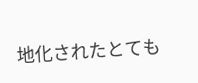地化されたとても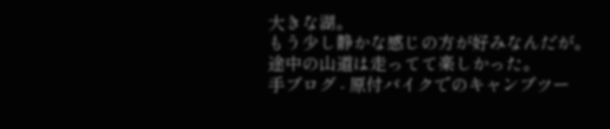大きな湖。
もう少し静かな感じの方が好みなんだが。
途中の山道は走ってて楽しかった。
手ブログ - 原付バイクでのキャンプツー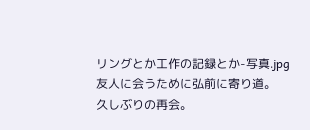リングとか工作の記録とか-写真.jpg
友人に会うために弘前に寄り道。
久しぶりの再会。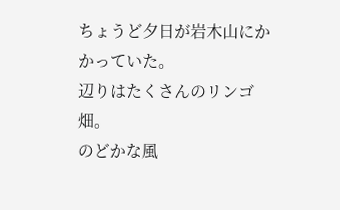ちょうど夕日が岩木山にかかっていた。
辺りはたくさんのリンゴ畑。
のどかな風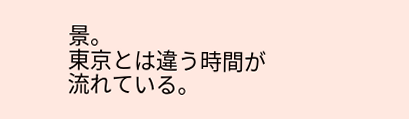景。
東京とは違う時間が流れている。